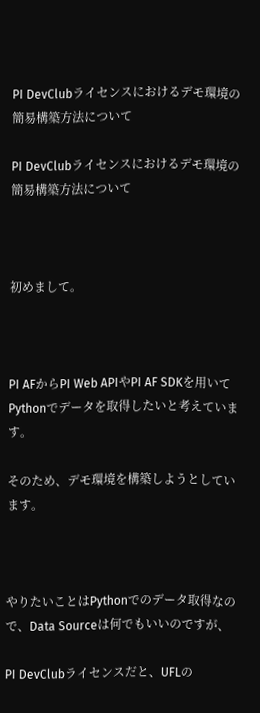PI DevClubライセンスにおけるデモ環境の簡易構築方法について

PI DevClubライセンスにおけるデモ環境の簡易構築方法について



初めまして。



PI AFからPI Web APIやPI AF SDKを用いてPythonでデータを取得したいと考えています。

そのため、デモ環境を構築しようとしています。



やりたいことはPythonでのデータ取得なので、Data Sourceは何でもいいのですが、

PI DevClubライセンスだと、UFLの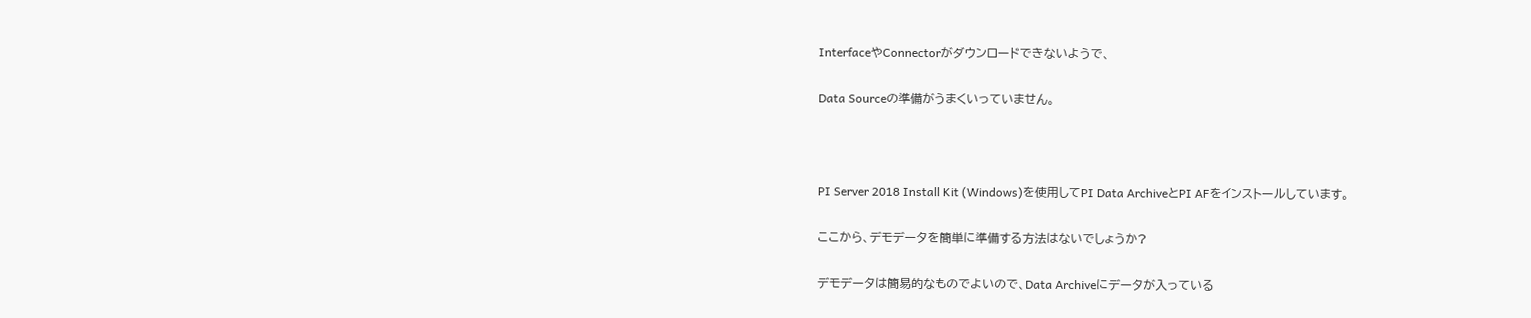InterfaceやConnectorがダウンロードできないようで、

Data Sourceの準備がうまくいっていません。



PI Server 2018 Install Kit (Windows)を使用してPI Data ArchiveとPI AFをインストールしています。

ここから、デモデータを簡単に準備する方法はないでしょうか?

デモデータは簡易的なものでよいので、Data Archiveにデータが入っている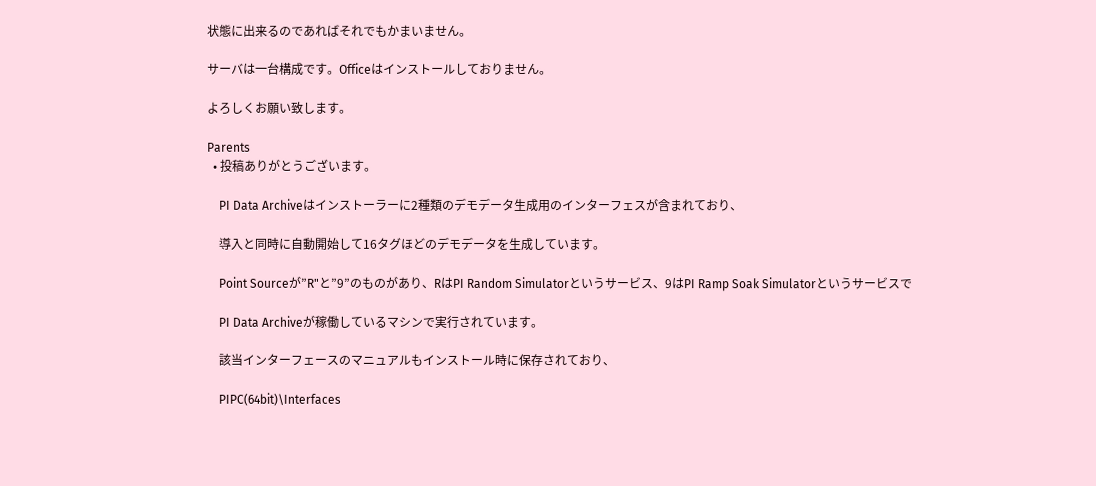状態に出来るのであればそれでもかまいません。

サーバは一台構成です。Officeはインストールしておりません。

よろしくお願い致します。

Parents
  • 投稿ありがとうございます。

    PI Data Archiveはインストーラーに2種類のデモデータ生成用のインターフェスが含まれており、

    導入と同時に自動開始して16タグほどのデモデータを生成しています。

    Point Sourceが”R"と”9”のものがあり、RはPI Random Simulatorというサービス、9はPI Ramp Soak Simulatorというサービスで

    PI Data Archiveが稼働しているマシンで実行されています。

    該当インターフェースのマニュアルもインストール時に保存されており、

    PIPC(64bit)\Interfaces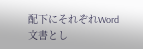配下にそれぞれWord文書とし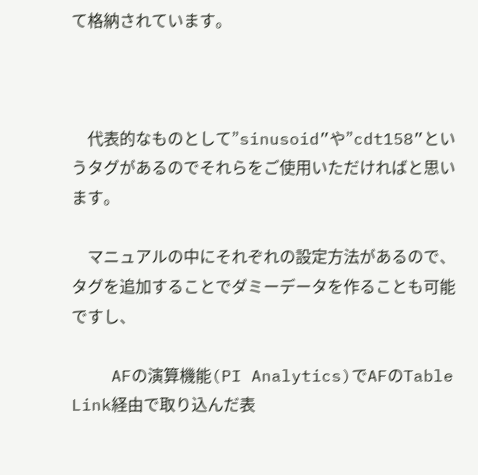て格納されています。



    代表的なものとして”sinusoid”や”cdt158”というタグがあるのでそれらをご使用いただければと思います。

    マニュアルの中にそれぞれの設定方法があるので、タグを追加することでダミーデータを作ることも可能ですし、

    AFの演算機能(PI Analytics)でAFのTable Link経由で取り込んだ表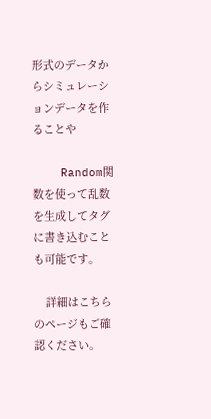形式のデータからシミュレーションデータを作ることや

    Random関数を使って乱数を生成してタグに書き込むことも可能です。

    詳細はこちらのページもご確認ください。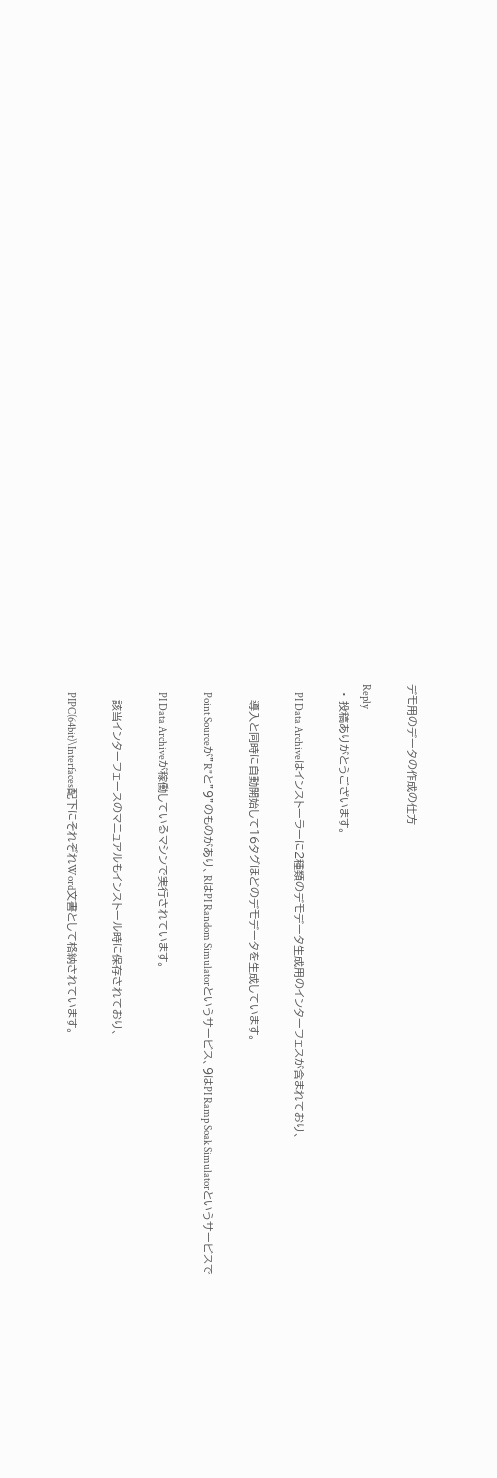デモ用のデータの作成の仕方

Reply
  • 投稿ありがとうございます。

    PI Data Archiveはインストーラーに2種類のデモデータ生成用のインターフェスが含まれており、

    導入と同時に自動開始して16タグほどのデモデータを生成しています。

    Point Sourceが”R"と”9”のものがあり、RはPI Random Simulatorというサービス、9はPI Ramp Soak Simulatorというサービスで

    PI Data Archiveが稼働しているマシンで実行されています。

    該当インターフェースのマニュアルもインストール時に保存されており、

    PIPC(64bit)\Interfaces配下にそれぞれWord文書として格納されています。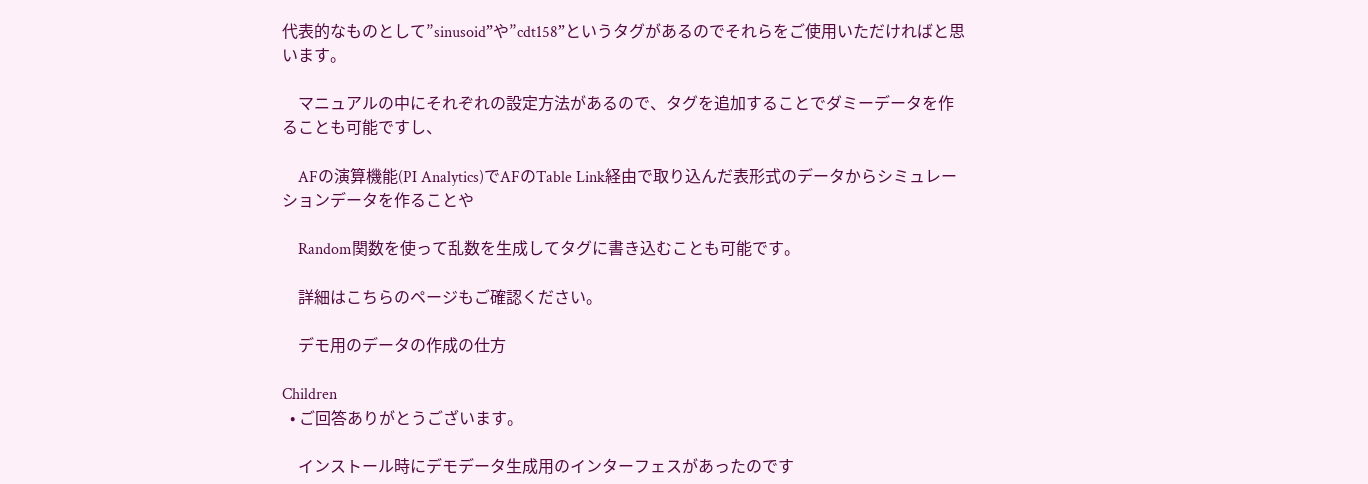代表的なものとして”sinusoid”や”cdt158”というタグがあるのでそれらをご使用いただければと思います。

    マニュアルの中にそれぞれの設定方法があるので、タグを追加することでダミーデータを作ることも可能ですし、

    AFの演算機能(PI Analytics)でAFのTable Link経由で取り込んだ表形式のデータからシミュレーションデータを作ることや

    Random関数を使って乱数を生成してタグに書き込むことも可能です。

    詳細はこちらのページもご確認ください。

    デモ用のデータの作成の仕方

Children
  • ご回答ありがとうございます。

    インストール時にデモデータ生成用のインターフェスがあったのです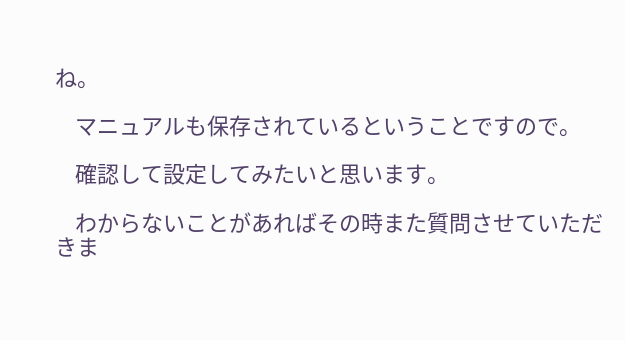ね。

    マニュアルも保存されているということですので。

    確認して設定してみたいと思います。

    わからないことがあればその時また質問させていただきま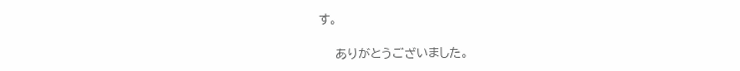す。

    ありがとうございました。